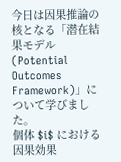今日は因果推論の核となる「潜在結果モデル(Potential Outcomes Framework)」について学びました。
個体 $i$ における因果効果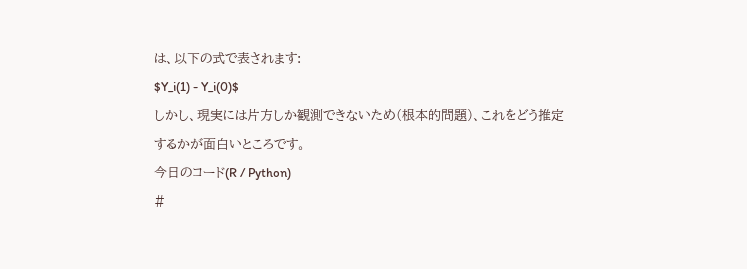は、以下の式で表されます:
$Y_i(1) - Y_i(0)$
しかし、現実には片方しか観測できないため(根本的問題)、これをどう推定するかが面白いところです。
今日のコード(R / Python)
#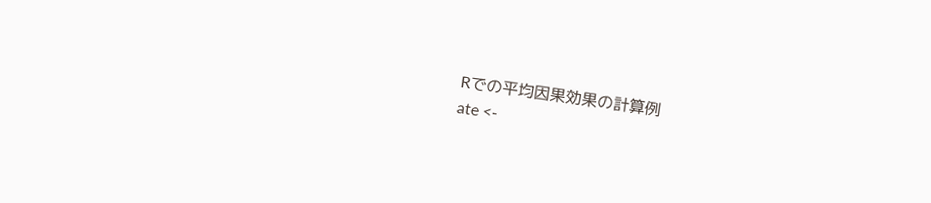Rでの平均因果効果の計算例
ate <-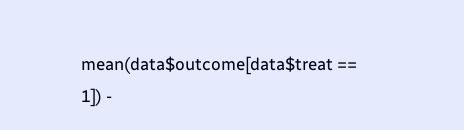mean(data$outcome[data$treat == 1]) -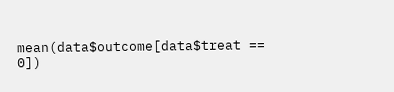mean(data$outcome[data$treat == 0])